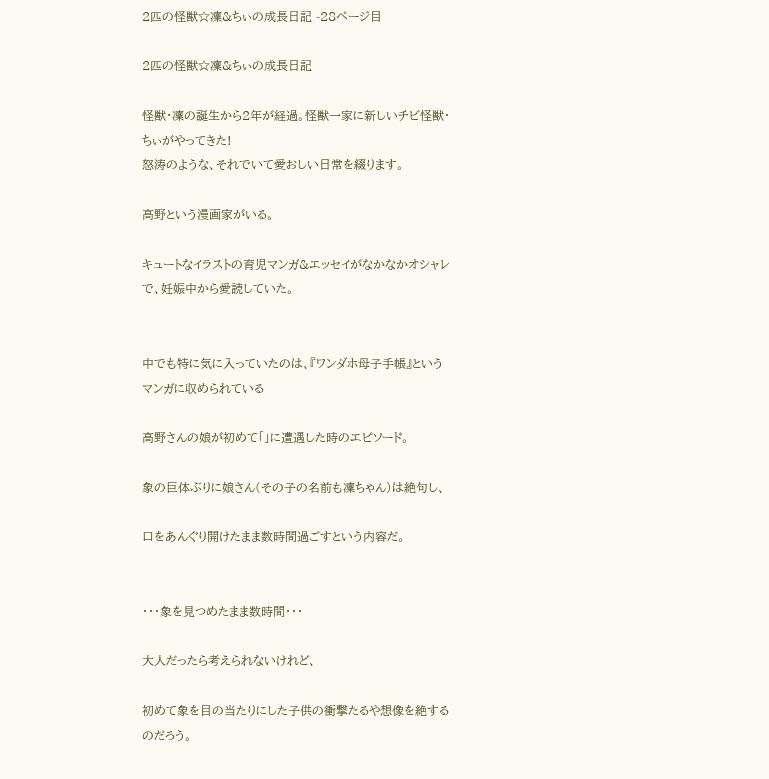2匹の怪獣☆凜&ちぃの成長日記 -28ページ目

2匹の怪獣☆凜&ちぃの成長日記

怪獣・凜の誕生から2年が経過。怪獣一家に新しいチビ怪獣・ちぃがやってきた!
怒涛のような、それでいて愛おしい日常を綴ります。

高野という漫画家がいる。

キュートなイラストの育児マンガ&エッセイがなかなかオシャレで、妊娠中から愛読していた。


中でも特に気に入っていたのは、『ワンダホ母子手帳』というマンガに収められている

高野さんの娘が初めて「」に遭遇した時のエピソード。

象の巨体ぶりに娘さん(その子の名前も凜ちゃん)は絶句し、

口をあんぐり開けたまま数時間過ごすという内容だ。


・・・象を見つめたまま数時間・・・

大人だったら考えられないけれど、

初めて象を目の当たりにした子供の衝撃たるや想像を絶するのだろう。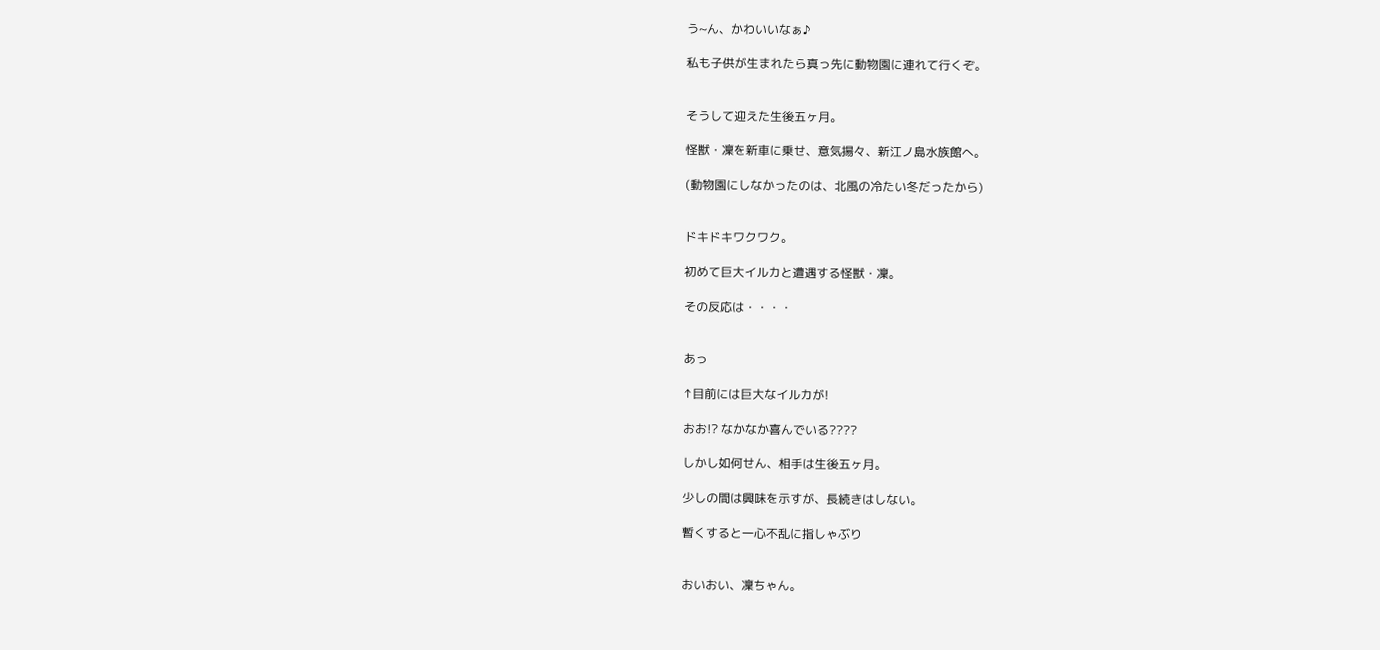う~ん、かわいいなぁ♪

私も子供が生まれたら真っ先に動物園に連れて行くぞ。


そうして迎えた生後五ヶ月。

怪獣・凜を新車に乗せ、意気揚々、新江ノ島水族館へ。

(動物園にしなかったのは、北風の冷たい冬だったから)


ドキドキワクワク。

初めて巨大イルカと遭遇する怪獣・凜。

その反応は・・・・


あっ

↑目前には巨大なイルカが!

おお!? なかなか喜んでいる????

しかし如何せん、相手は生後五ヶ月。

少しの間は興味を示すが、長続きはしない。

暫くすると一心不乱に指しゃぶり


おいおい、凜ちゃん。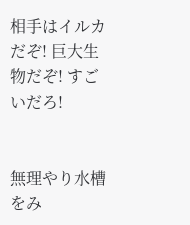相手はイルカだぞ! 巨大生物だぞ! すごいだろ!


無理やり水槽をみ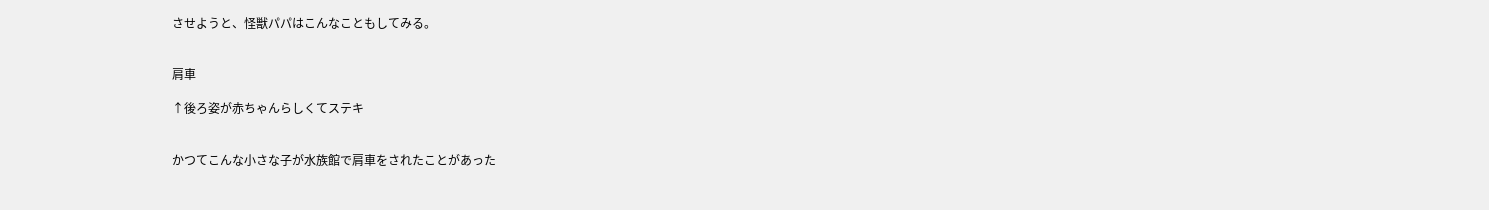させようと、怪獣パパはこんなこともしてみる。


肩車

↑後ろ姿が赤ちゃんらしくてステキ


かつてこんな小さな子が水族館で肩車をされたことがあった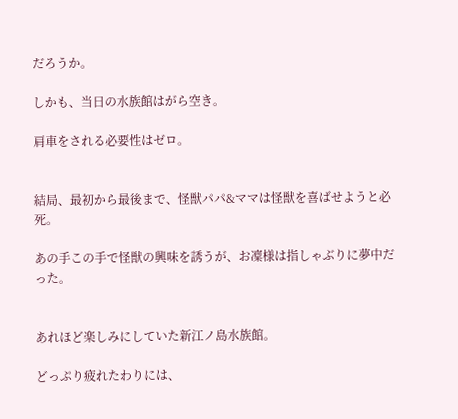だろうか。

しかも、当日の水族館はがら空き。

肩車をされる必要性はゼロ。


結局、最初から最後まで、怪獣パパ&ママは怪獣を喜ばせようと必死。

あの手この手で怪獣の興味を誘うが、お凜様は指しゃぶりに夢中だった。


あれほど楽しみにしていた新江ノ島水族館。

どっぷり疲れたわりには、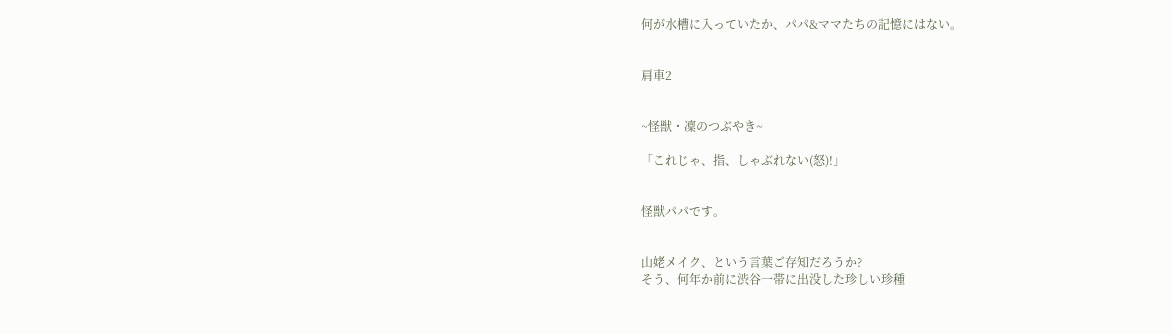何が水槽に入っていたか、パパ&ママたちの記憶にはない。


肩車2


~怪獣・凜のつぶやき~

「これじゃ、指、しゃぶれない(怒)!」


怪獣パパです。


山姥メイク、という言葉ご存知だろうか?
そう、何年か前に渋谷一帯に出没した珍しい珍種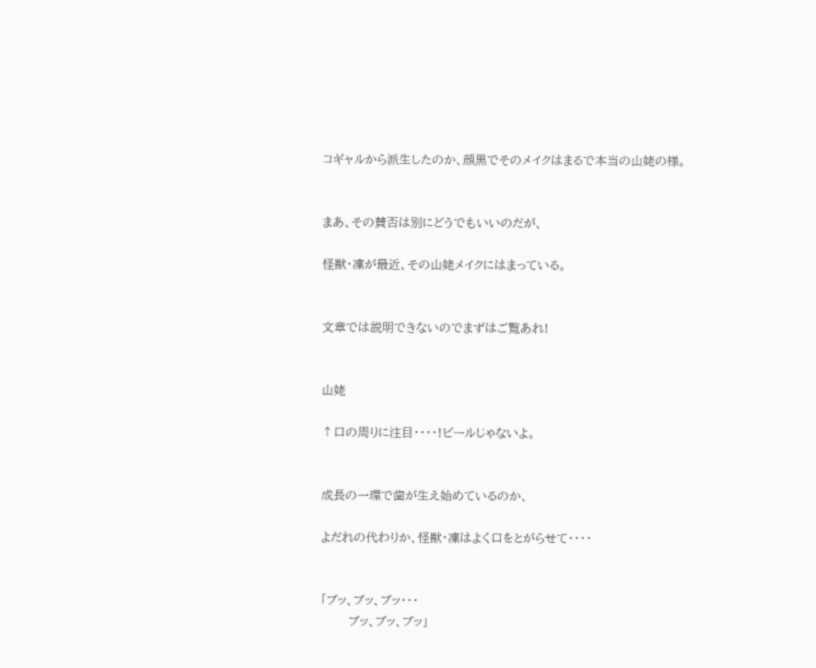コギャルから派生したのか、顔黒でそのメイクはまるで本当の山姥の様。


まあ、その賛否は別にどうでもいいのだが、

怪獣・凜が最近、その山姥メイクにはまっている。


文章では説明できないのでまずはご覧あれ!


山姥

↑口の周りに注目・・・・!ビールじゃないよ。


成長の一環で歯が生え始めているのか、

よだれの代わりか、怪獣・凜はよく口をとがらせて・・・・


「ブッ、ブッ、ブッ・・・
       ブッ、ブッ、ブッ」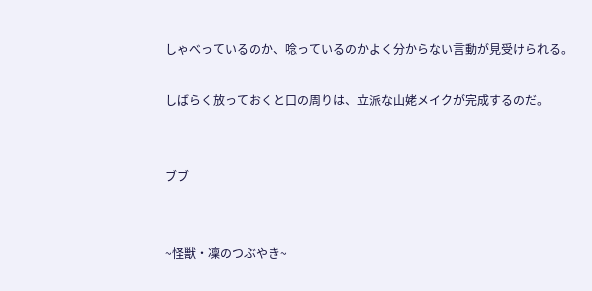しゃべっているのか、唸っているのかよく分からない言動が見受けられる。

しばらく放っておくと口の周りは、立派な山姥メイクが完成するのだ。


ブブ


~怪獣・凜のつぶやき~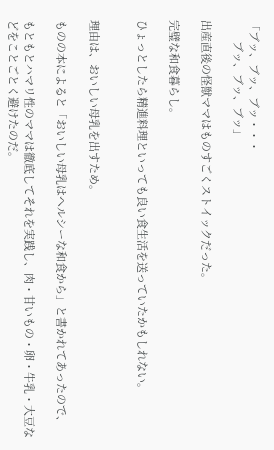「ブッ、ブッ、ブッ・・・
       ブッ、ブッ、ブッ」

出産直後の怪獣ママはものすごくストイックだった。

完璧な和食暮らし。

ひょっとしたら精進料理といっても良い食生活を送っていたかもしれない。


理由は、おいしい母乳を出すため。

ものの本によると「おいしい母乳はヘルシーな和食から」と書かれてあったので、

もともとハマリ性のママは徹底してそれを実践し、肉・甘いもの・卵・牛乳・大豆などをことごとく避けたのだ。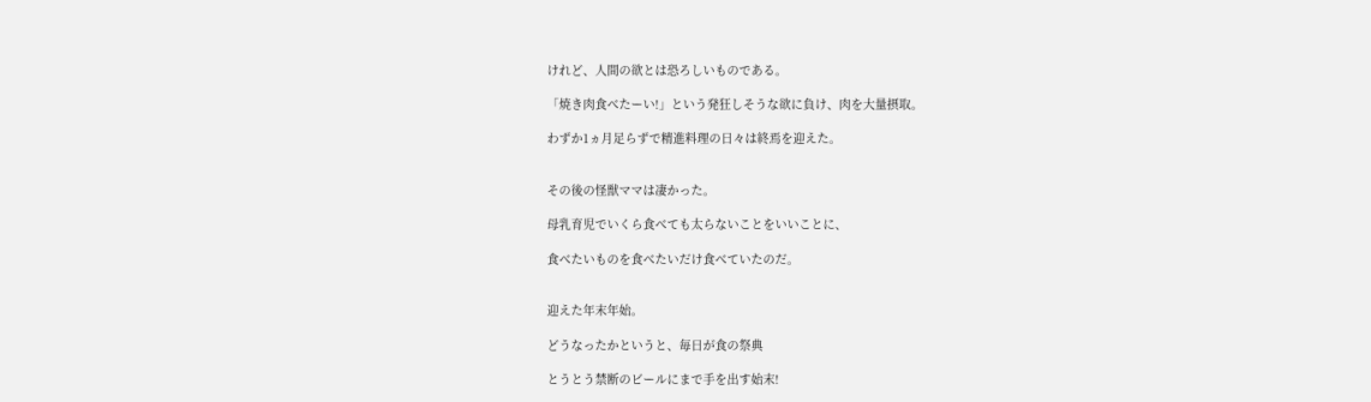けれど、人間の欲とは恐ろしいものである。

「焼き肉食べたーい!」という発狂しそうな欲に負け、肉を大量摂取。

わずか1ヵ月足らずで精進料理の日々は終焉を迎えた。


その後の怪獣ママは凄かった。

母乳育児でいくら食べても太らないことをいいことに、

食べたいものを食べたいだけ食べていたのだ。


迎えた年末年始。

どうなったかというと、毎日が食の祭典

とうとう禁断のビールにまで手を出す始末!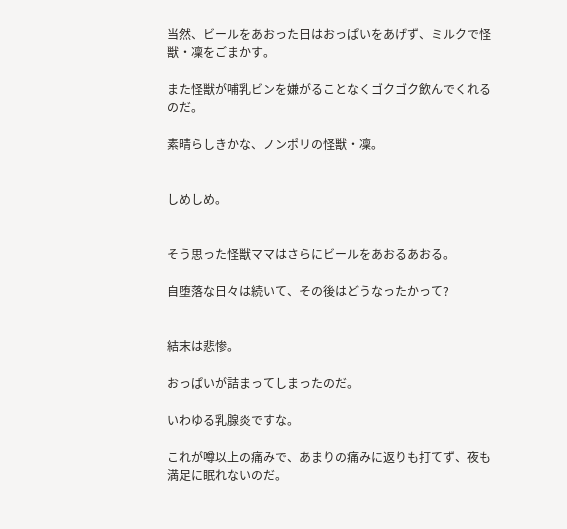当然、ビールをあおった日はおっぱいをあげず、ミルクで怪獣・凜をごまかす。

また怪獣が哺乳ビンを嫌がることなくゴクゴク飲んでくれるのだ。

素晴らしきかな、ノンポリの怪獣・凜。


しめしめ。


そう思った怪獣ママはさらにビールをあおるあおる。

自堕落な日々は続いて、その後はどうなったかって?


結末は悲惨。

おっぱいが詰まってしまったのだ。

いわゆる乳腺炎ですな。

これが噂以上の痛みで、あまりの痛みに返りも打てず、夜も満足に眠れないのだ。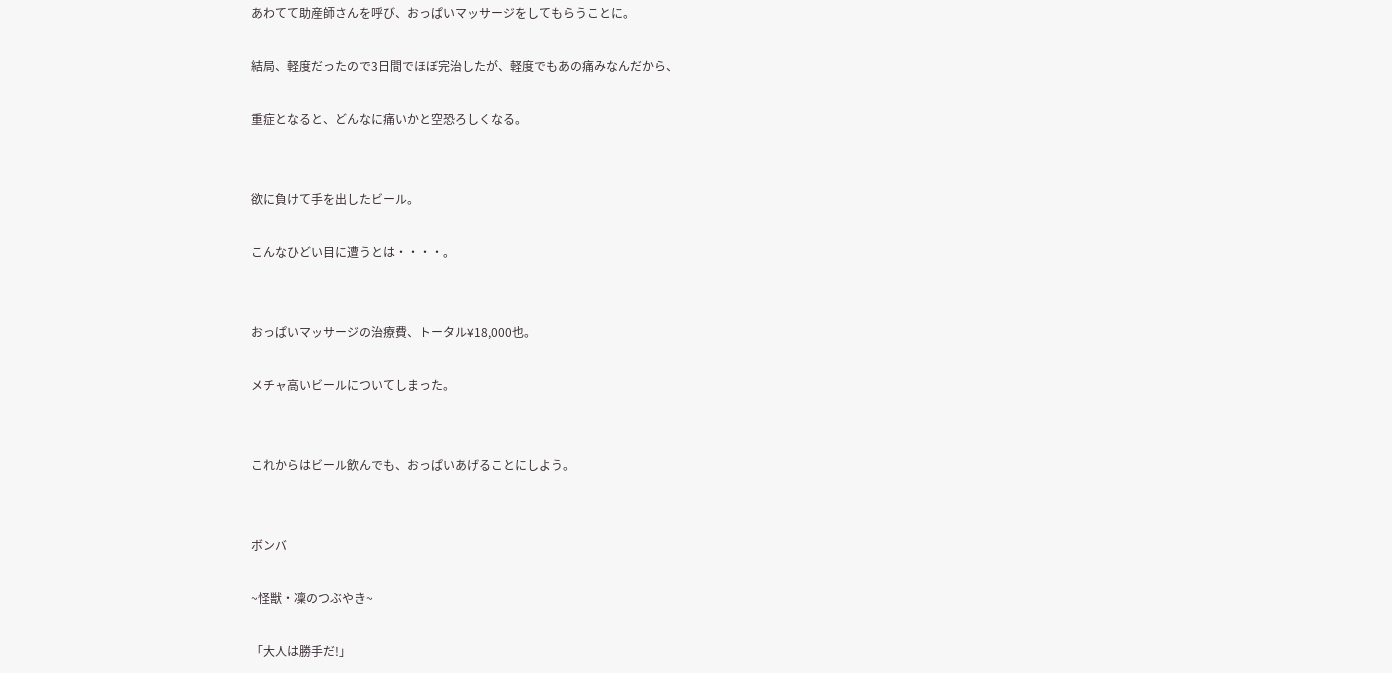あわてて助産師さんを呼び、おっぱいマッサージをしてもらうことに。

結局、軽度だったので3日間でほぼ完治したが、軽度でもあの痛みなんだから、

重症となると、どんなに痛いかと空恐ろしくなる。


欲に負けて手を出したビール。

こんなひどい目に遭うとは・・・・。


おっぱいマッサージの治療費、トータル¥18,000也。

メチャ高いビールについてしまった。


これからはビール飲んでも、おっぱいあげることにしよう。


ボンバ

~怪獣・凜のつぶやき~

「大人は勝手だ!」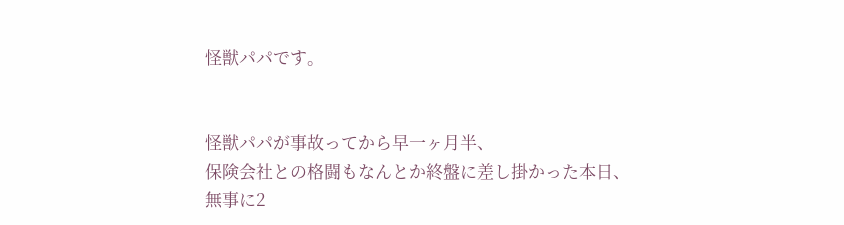怪獣パパです。


怪獣パパが事故ってから早一ヶ月半、
保険会社との格闘もなんとか終盤に差し掛かった本日、
無事に2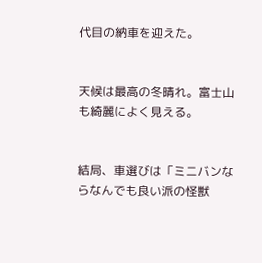代目の納車を迎えた。


天候は最高の冬晴れ。富士山も綺麗によく見える。


結局、車選びは「ミニバンならなんでも良い派の怪獣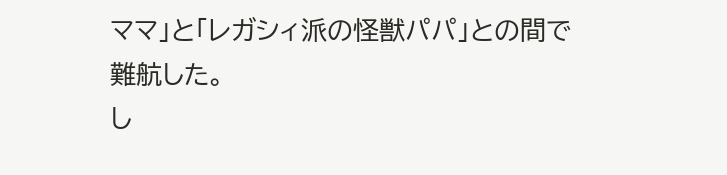ママ」と「レガシィ派の怪獣パパ」との間で難航した。
し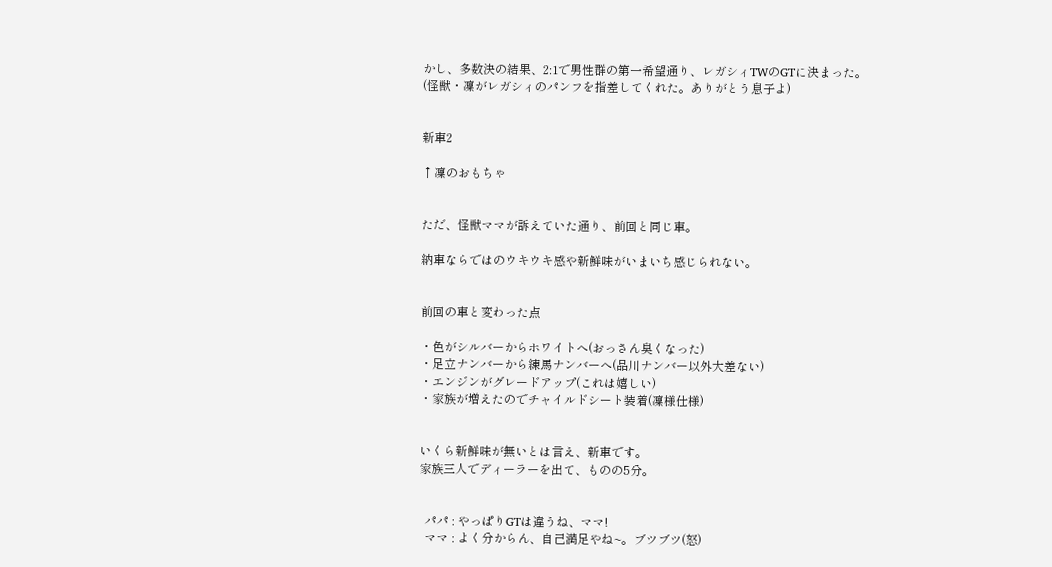かし、多数決の結果、2:1で男性群の第一希望通り、レガシィTWのGTに決まった。
(怪獣・凜がレガシィのパンフを指差してくれた。ありがとう息子よ)


新車2

↑凜のおもちゃ


ただ、怪獣ママが訴えていた通り、前回と同じ車。

納車ならではのウキウキ感や新鮮味がいまいち感じられない。


前回の車と変わった点

・色がシルバーからホワイトへ(おっさん臭くなった)
・足立ナンバーから練馬ナンバーへ(品川ナンバー以外大差ない)
・エンジンがグレードアップ(これは嬉しい)
・家族が増えたのでチャイルドシート装着(凜様仕様)


いくら新鮮味が無いとは言え、新車です。
家族三人でディーラーを出て、ものの5分。


  パパ : やっぱりGTは違うね、ママ!
  ママ : よく分からん、自己満足やね~。ブツブツ(怒)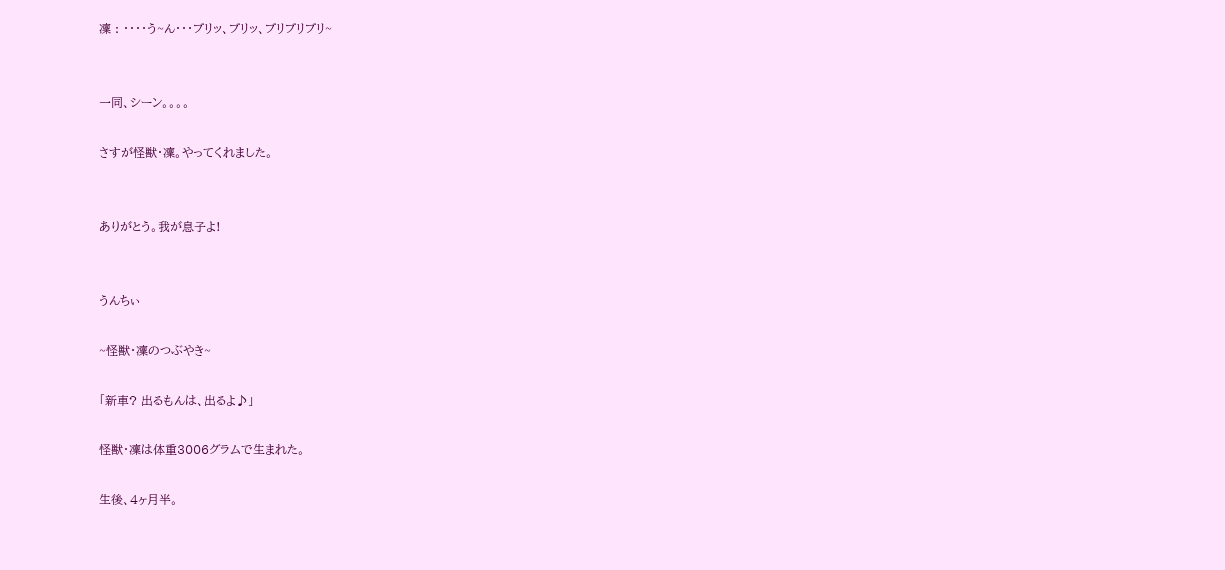凜 : ・・・・う~ん・・・ブリッ、ブリッ、ブリブリブリ~


一同、シーン。。。。

さすが怪獣・凜。やってくれました。


ありがとう。我が息子よ!


うんちぃ

~怪獣・凜のつぶやき~

「新車? 出るもんは、出るよ♪」

怪獣・凜は体重3006グラムで生まれた。

生後、4ヶ月半。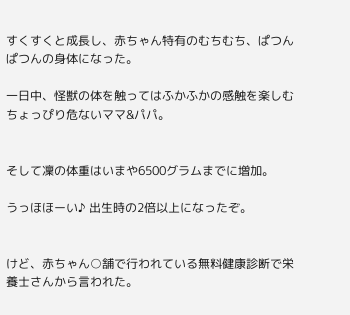すくすくと成長し、赤ちゃん特有のむちむち、ぱつんぱつんの身体になった。

一日中、怪獣の体を触ってはふかふかの感触を楽しむちょっぴり危ないママ&パパ。


そして凜の体重はいまや6500グラムまでに増加。

うっほほーい♪ 出生時の2倍以上になったぞ。


けど、赤ちゃん○舗で行われている無料健康診断で栄養士さんから言われた。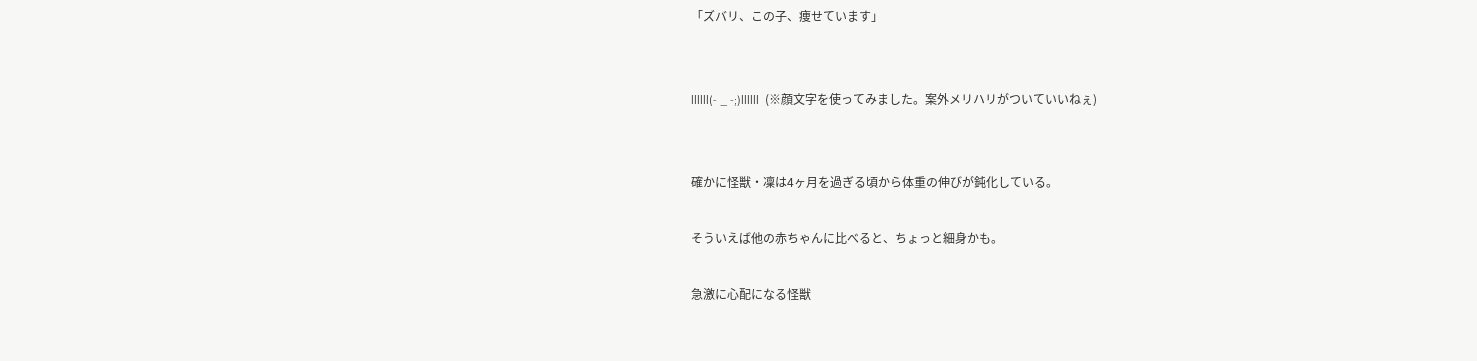「ズバリ、この子、痩せています」


llllll(- _ -;)llllll  (※顔文字を使ってみました。案外メリハリがついていいねぇ)


確かに怪獣・凜は4ヶ月を過ぎる頃から体重の伸びが鈍化している。

そういえば他の赤ちゃんに比べると、ちょっと細身かも。

急激に心配になる怪獣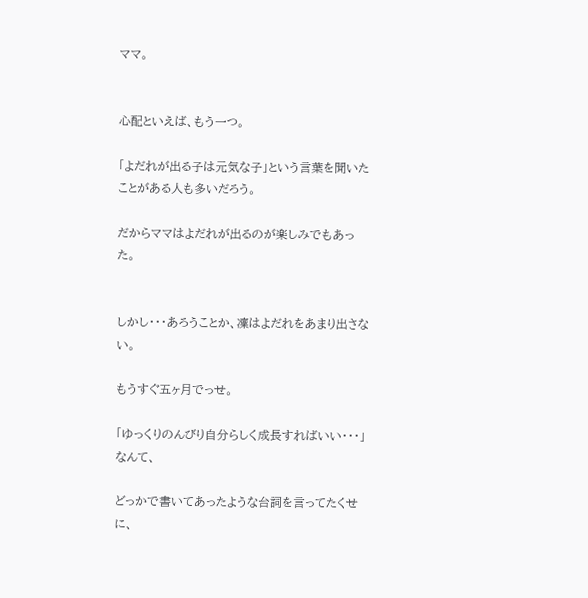ママ。


心配といえば、もう一つ。

「よだれが出る子は元気な子」という言葉を聞いたことがある人も多いだろう。

だからママはよだれが出るのが楽しみでもあった。


しかし・・・あろうことか、凜はよだれをあまり出さない。

もうすぐ五ヶ月でっせ。

「ゆっくりのんびり自分らしく成長すればいい・・・」なんて、

どっかで書いてあったような台詞を言ってたくせに、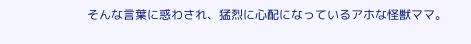そんな言葉に惑わされ、猛烈に心配になっているアホな怪獣ママ。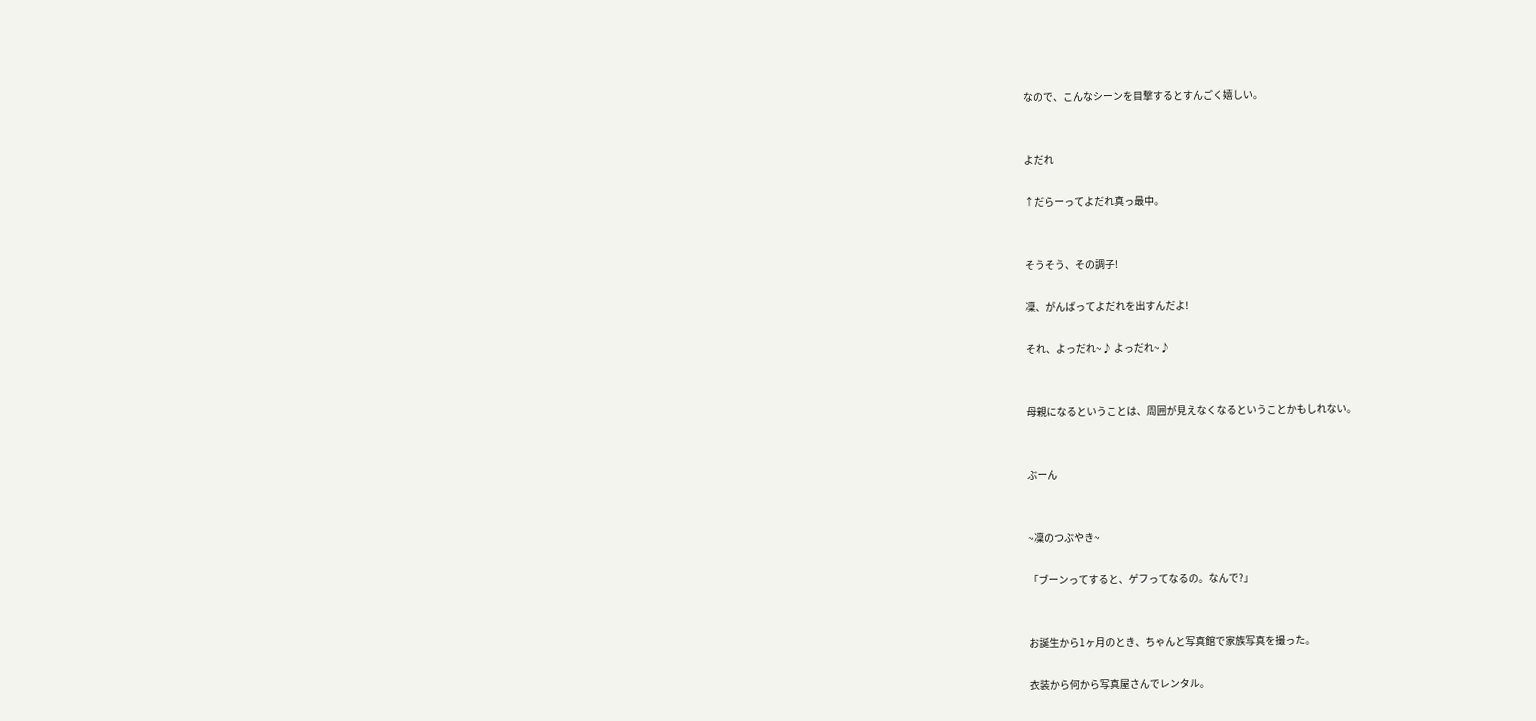なので、こんなシーンを目撃するとすんごく嬉しい。


よだれ

↑だらーってよだれ真っ最中。


そうそう、その調子!

凜、がんばってよだれを出すんだよ!

それ、よっだれ~♪ よっだれ~♪


母親になるということは、周囲が見えなくなるということかもしれない。


ぶーん


~凜のつぶやき~

「ブーンってすると、ゲフってなるの。なんで?」


お誕生から1ヶ月のとき、ちゃんと写真館で家族写真を撮った。

衣装から何から写真屋さんでレンタル。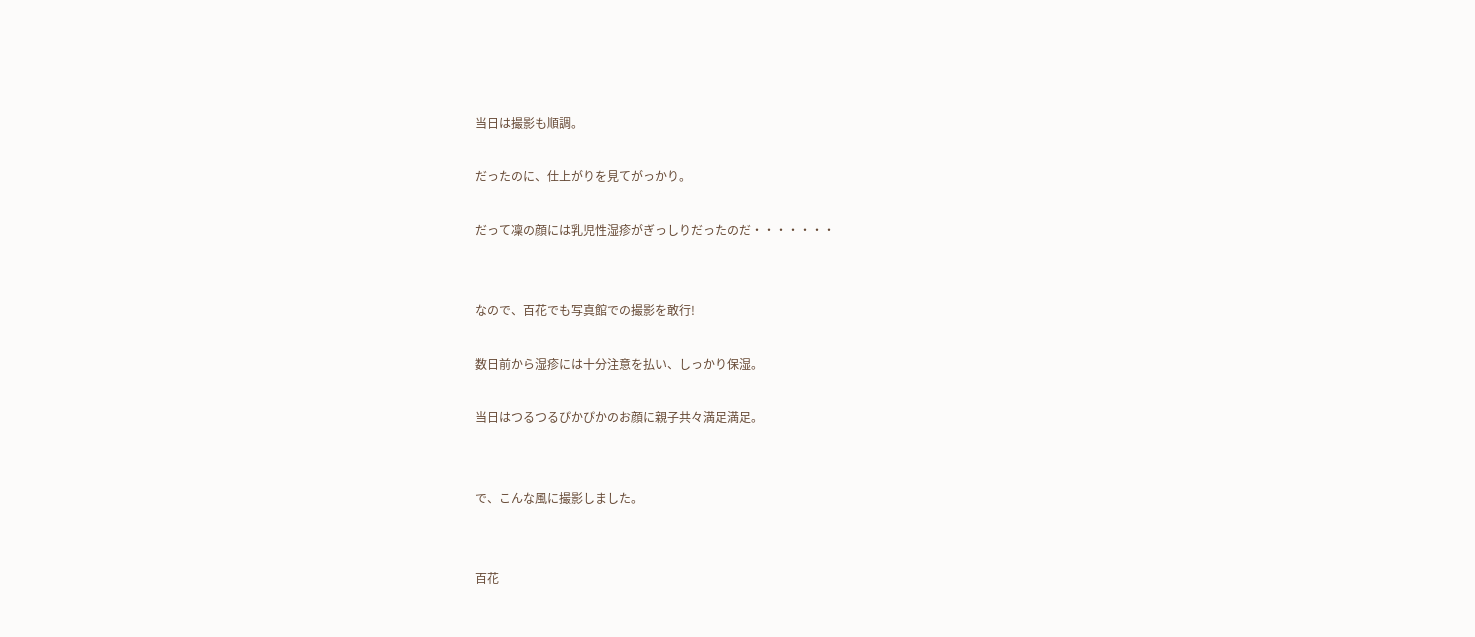当日は撮影も順調。

だったのに、仕上がりを見てがっかり。

だって凜の顔には乳児性湿疹がぎっしりだったのだ・・・・・・・


なので、百花でも写真館での撮影を敢行!

数日前から湿疹には十分注意を払い、しっかり保湿。

当日はつるつるぴかぴかのお顔に親子共々満足満足。


で、こんな風に撮影しました。


百花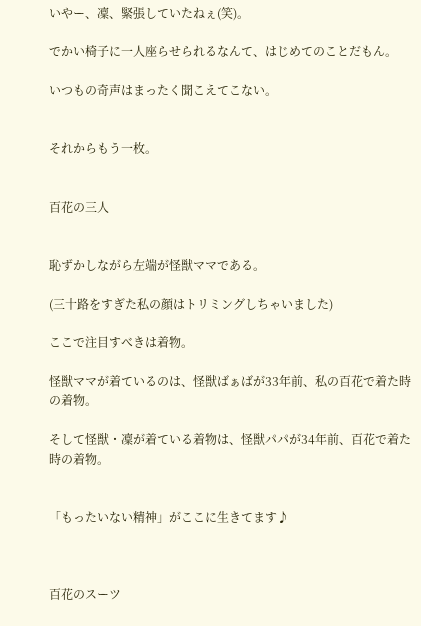いやー、凜、緊張していたねぇ(笑)。

でかい椅子に一人座らせられるなんて、はじめてのことだもん。

いつもの奇声はまったく聞こえてこない。


それからもう一枚。


百花の三人


恥ずかしながら左端が怪獣ママである。

(三十路をすぎた私の顔はトリミングしちゃいました)

ここで注目すべきは着物。

怪獣ママが着ているのは、怪獣ばぁばが33年前、私の百花で着た時の着物。

そして怪獣・凜が着ている着物は、怪獣パパが34年前、百花で着た時の着物。


「もったいない精神」がここに生きてます♪



百花のスーツ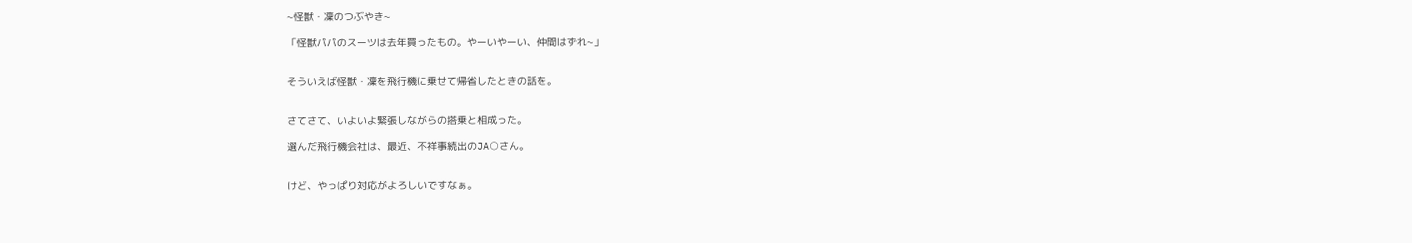~怪獣・凜のつぶやき~

「怪獣パパのスーツは去年買ったもの。やーいやーい、仲間はずれ~」


そういえば怪獣・凜を飛行機に乗せて帰省したときの話を。


さてさて、いよいよ緊張しながらの搭乗と相成った。

選んだ飛行機会社は、最近、不祥事続出のJA○さん。


けど、やっぱり対応がよろしいですなぁ。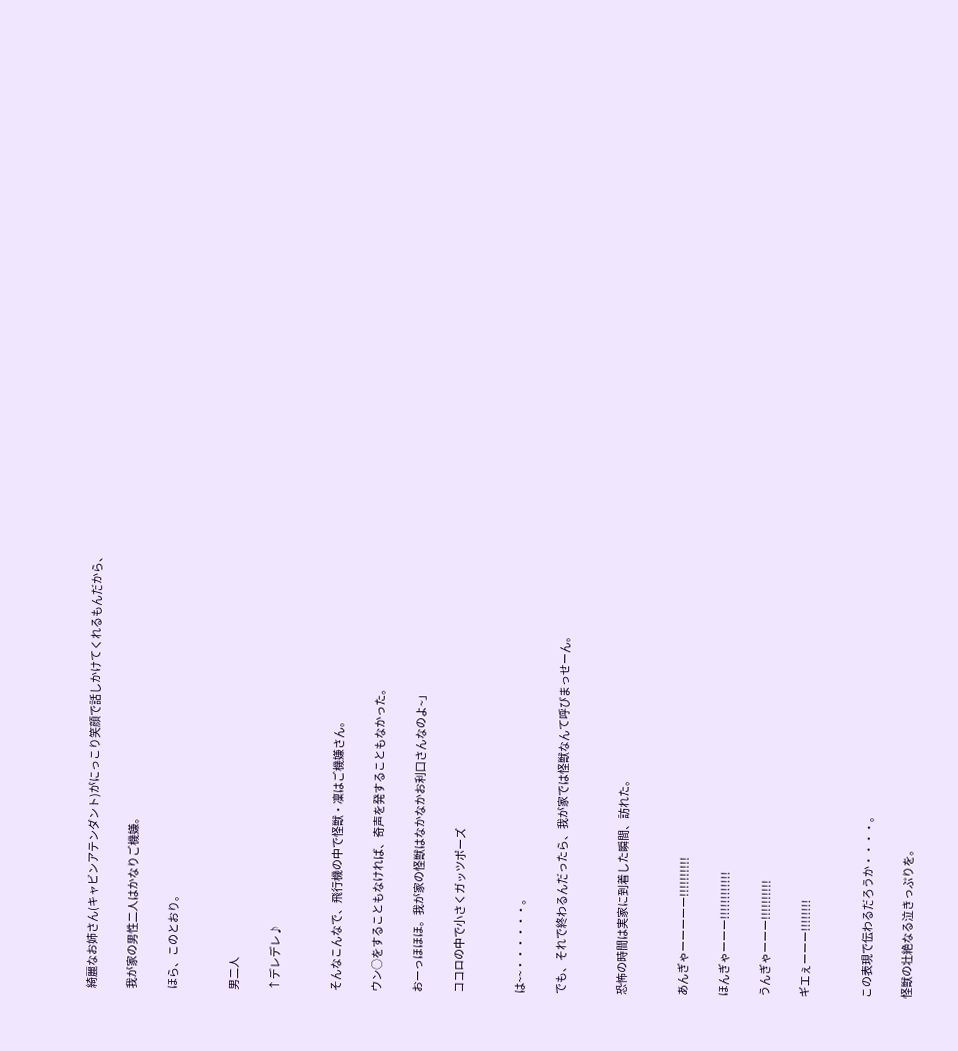綺麗なお姉さん(キャビンアテンダント)がにっこり笑顔で話しかけてくれるもんだから、

我が家の男性二人はかなりご機嫌。

ほら、このとおり。


男二人

↑デレデレ♪


そんなこんなで、飛行機の中で怪獣・凜はご機嫌さん。

ウン○をすることもなければ、奇声を発することもなかった。

おーっほほほ。我が家の怪獣はなかなかお利口さんなのよ~」

ココロの中で小さくガッツポーズ


は~~・・・・・・。

でも、それで終わるんだったら、我が家では怪獣なんて呼びまっせーん。


恐怖の時間は実家に到着した瞬間、訪れた。


あんぎゃーーーーー!!!!!!!!!!

ほんぎゃーーー!!!!!!!!!!!!

うんぎゃーーー!!!!!!!!!!

ギエぇーーー!!!!!!!!


この表現で伝わるだろうか・・・・。

怪獣の壮絶なる泣きっぷりを。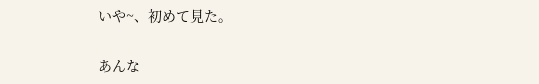いや~、初めて見た。

あんな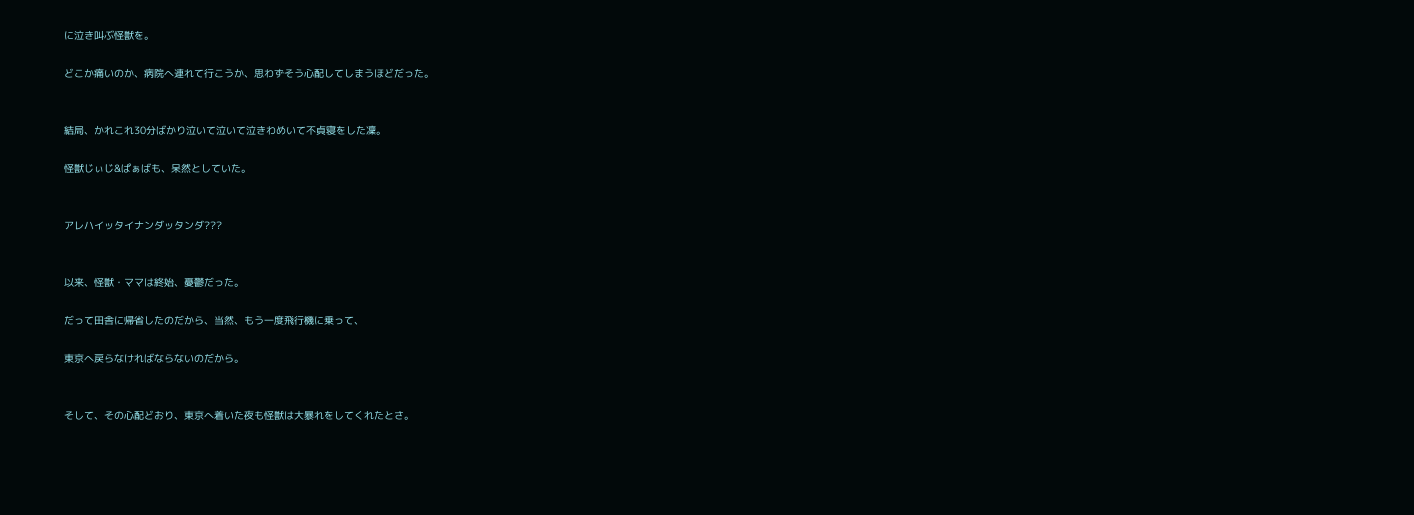に泣き叫ぶ怪獣を。

どこか痛いのか、病院へ連れて行こうか、思わずそう心配してしまうほどだった。


結局、かれこれ30分ばかり泣いて泣いて泣きわめいて不貞寝をした凜。

怪獣じぃじ&ぱぁばも、呆然としていた。


アレハイッタイナンダッタンダ???


以来、怪獣・ママは終始、憂鬱だった。

だって田舎に帰省したのだから、当然、もう一度飛行機に乗って、

東京へ戻らなければならないのだから。


そして、その心配どおり、東京へ着いた夜も怪獣は大暴れをしてくれたとさ。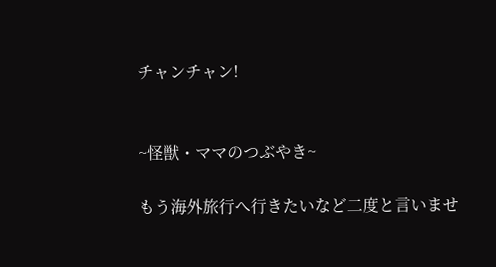チャンチャン!


~怪獣・ママのつぶやき~

もう海外旅行へ行きたいなど二度と言いませ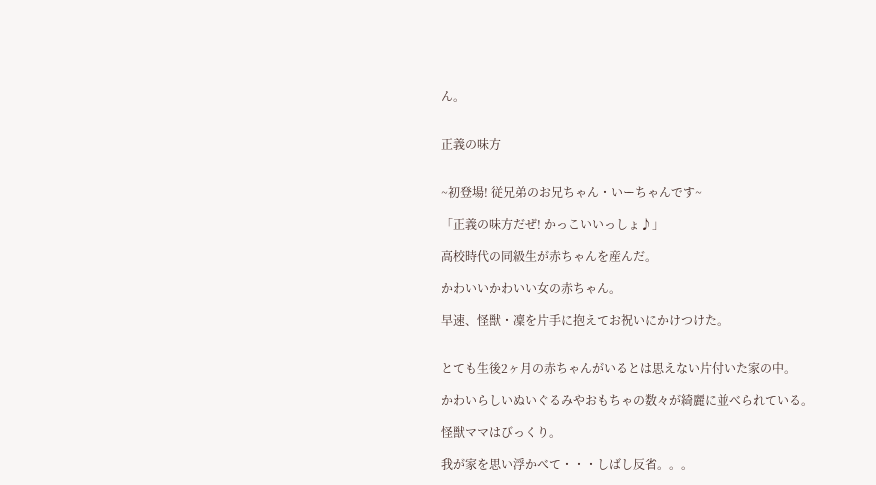ん。


正義の味方


~初登場! 従兄弟のお兄ちゃん・いーちゃんです~

「正義の味方だぜ! かっこいいっしょ♪」

高校時代の同級生が赤ちゃんを産んだ。

かわいいかわいい女の赤ちゃん。

早速、怪獣・凜を片手に抱えてお祝いにかけつけた。


とても生後2ヶ月の赤ちゃんがいるとは思えない片付いた家の中。

かわいらしいぬいぐるみやおもちゃの数々が綺麗に並べられている。

怪獣ママはびっくり。

我が家を思い浮かべて・・・しばし反省。。。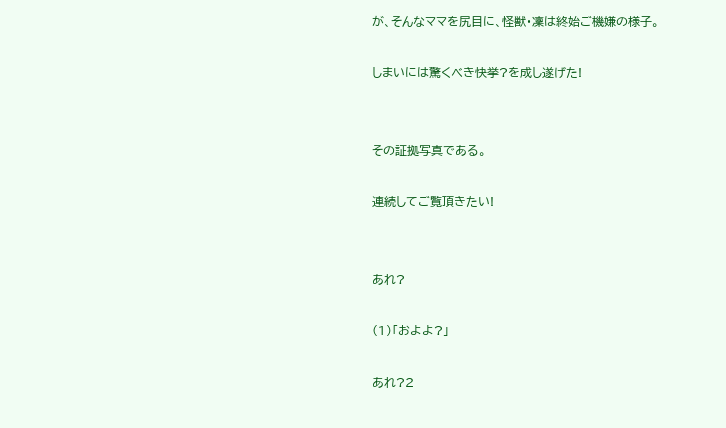が、そんなママを尻目に、怪獣・凜は終始ご機嫌の様子。

しまいには驚くべき快挙?を成し遂げた!


その証拠写真である。

連続してご覧頂きたい!


あれ?

(1)「およよ?」

あれ?2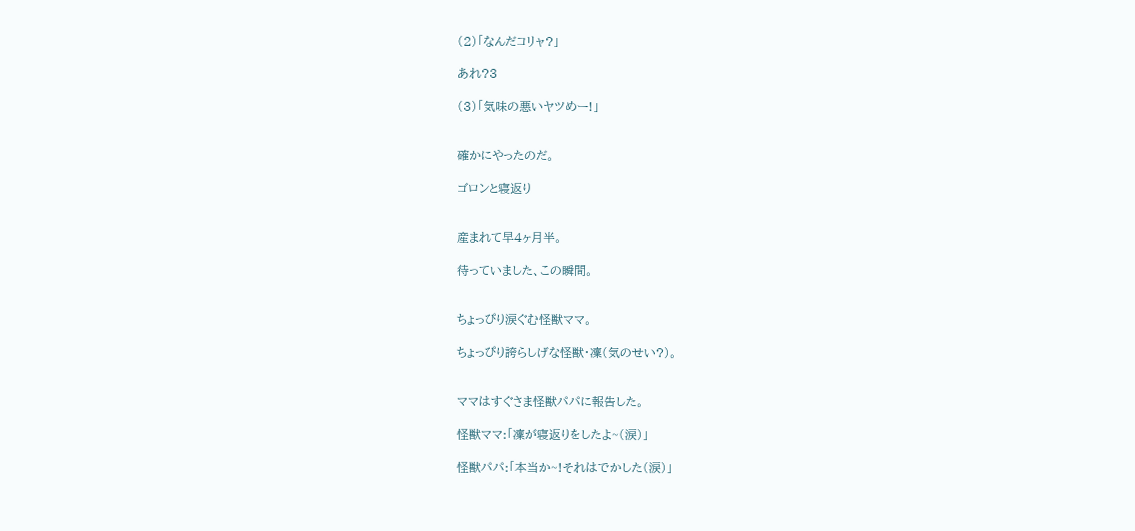(2)「なんだコリャ?」

あれ?3

(3)「気味の悪いヤツめー!」


確かにやったのだ。

ゴロンと寝返り


産まれて早4ヶ月半。

待っていました、この瞬間。


ちょっぴり涙ぐむ怪獣ママ。

ちょっぴり誇らしげな怪獣・凜(気のせい?)。


ママはすぐさま怪獣パパに報告した。

怪獣ママ:「凜が寝返りをしたよ~(涙)」

怪獣パパ:「本当か~!それはでかした(涙)」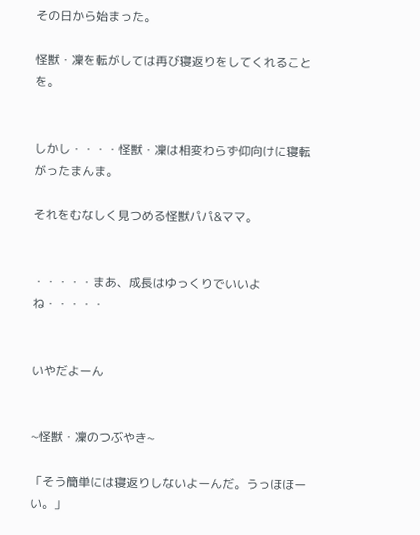その日から始まった。

怪獣・凜を転がしては再び寝返りをしてくれることを。


しかし・・・・怪獣・凜は相変わらず仰向けに寝転がったまんま。

それをむなしく見つめる怪獣パパ&ママ。


・・・・・まあ、成長はゆっくりでいいよね・・・・・


いやだよーん


~怪獣・凜のつぶやき~

「そう簡単には寝返りしないよーんだ。うっほほーい。」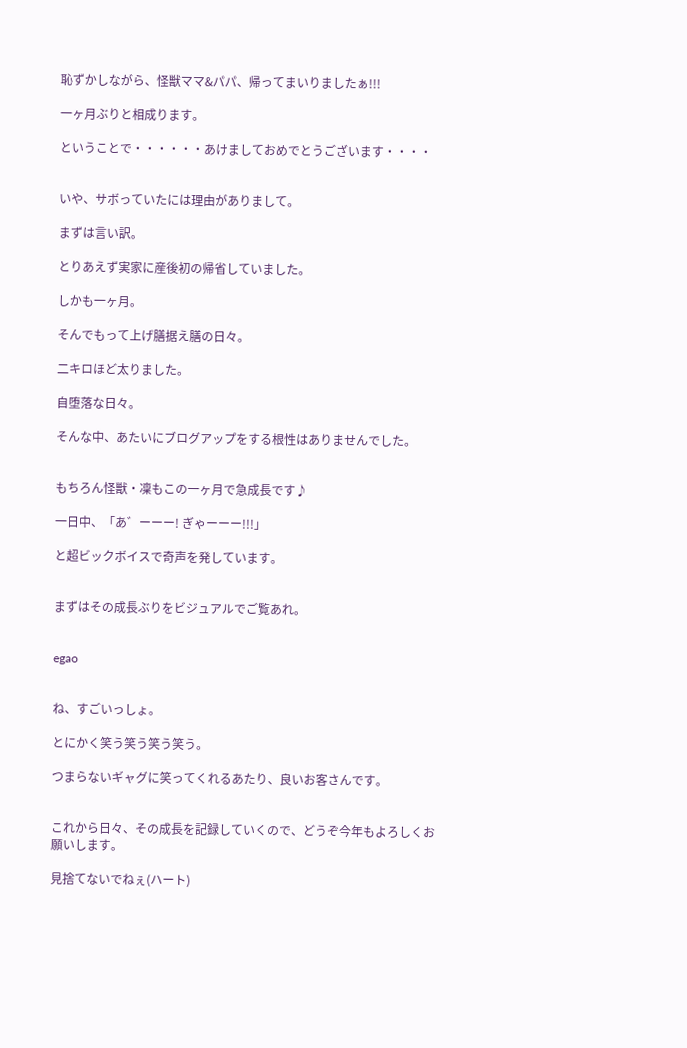恥ずかしながら、怪獣ママ&パパ、帰ってまいりましたぁ!!!

一ヶ月ぶりと相成ります。

ということで・・・・・・あけましておめでとうございます・・・・


いや、サボっていたには理由がありまして。

まずは言い訳。

とりあえず実家に産後初の帰省していました。

しかも一ヶ月。

そんでもって上げ膳据え膳の日々。

二キロほど太りました。

自堕落な日々。

そんな中、あたいにブログアップをする根性はありませんでした。


もちろん怪獣・凜もこの一ヶ月で急成長です♪

一日中、「あ゛ーーー! ぎゃーーー!!!」

と超ビックボイスで奇声を発しています。


まずはその成長ぶりをビジュアルでご覧あれ。


egao


ね、すごいっしょ。

とにかく笑う笑う笑う笑う。

つまらないギャグに笑ってくれるあたり、良いお客さんです。


これから日々、その成長を記録していくので、どうぞ今年もよろしくお願いします。

見捨てないでねぇ(ハート)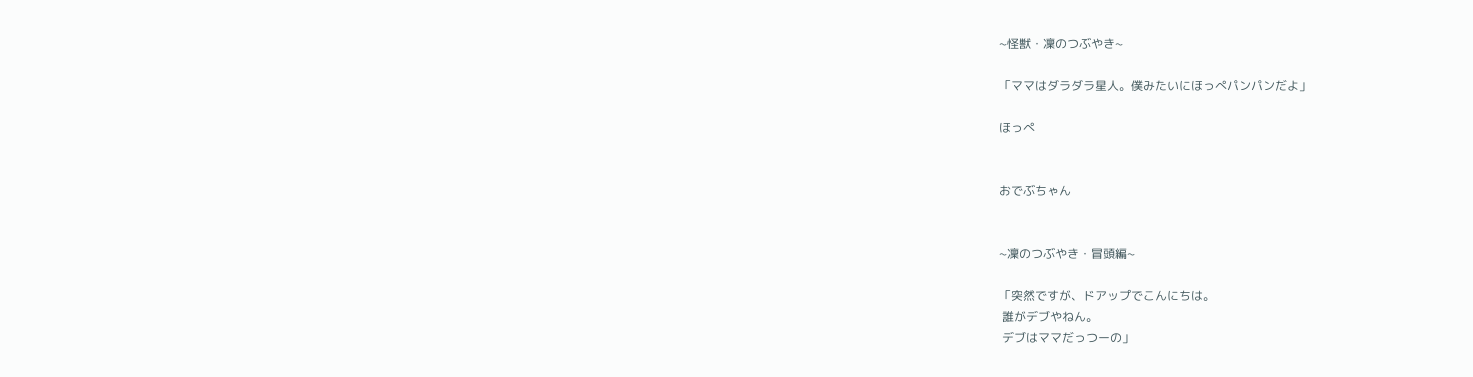~怪獣・凜のつぶやき~

「ママはダラダラ星人。僕みたいにほっぺパンパンだよ」

ほっぺ


おでぶちゃん


~凜のつぶやき・冒頭編~

「突然ですが、ドアップでこんにちは。
 誰がデブやねん。
 デブはママだっつーの」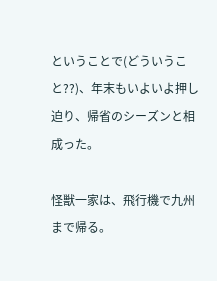ということで(どういうこと??)、年末もいよいよ押し迫り、帰省のシーズンと相成った。

怪獣一家は、飛行機で九州まで帰る。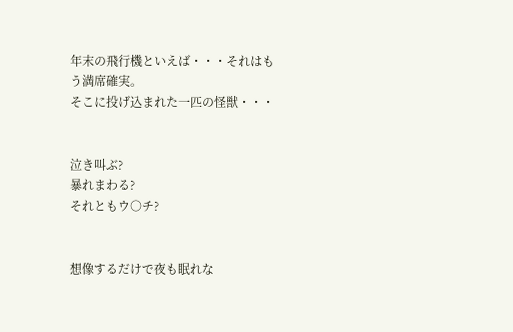年末の飛行機といえば・・・それはもう満席確実。
そこに投げ込まれた一匹の怪獣・・・


泣き叫ぶ?
暴れまわる?
それともウ○チ?


想像するだけで夜も眠れな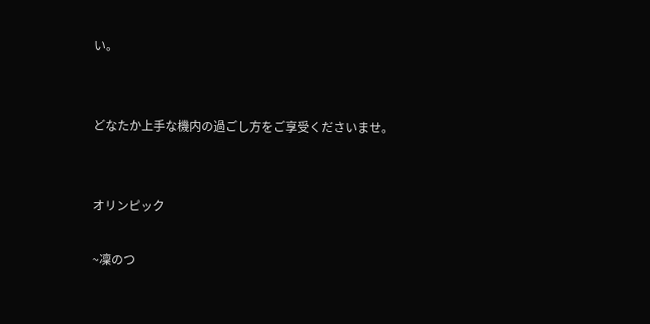い。


どなたか上手な機内の過ごし方をご享受くださいませ。


オリンピック

~凜のつ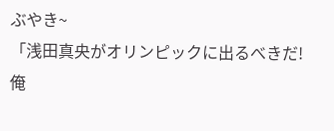ぶやき~
「浅田真央がオリンピックに出るべきだ! 俺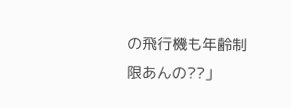の飛行機も年齢制限あんの??」